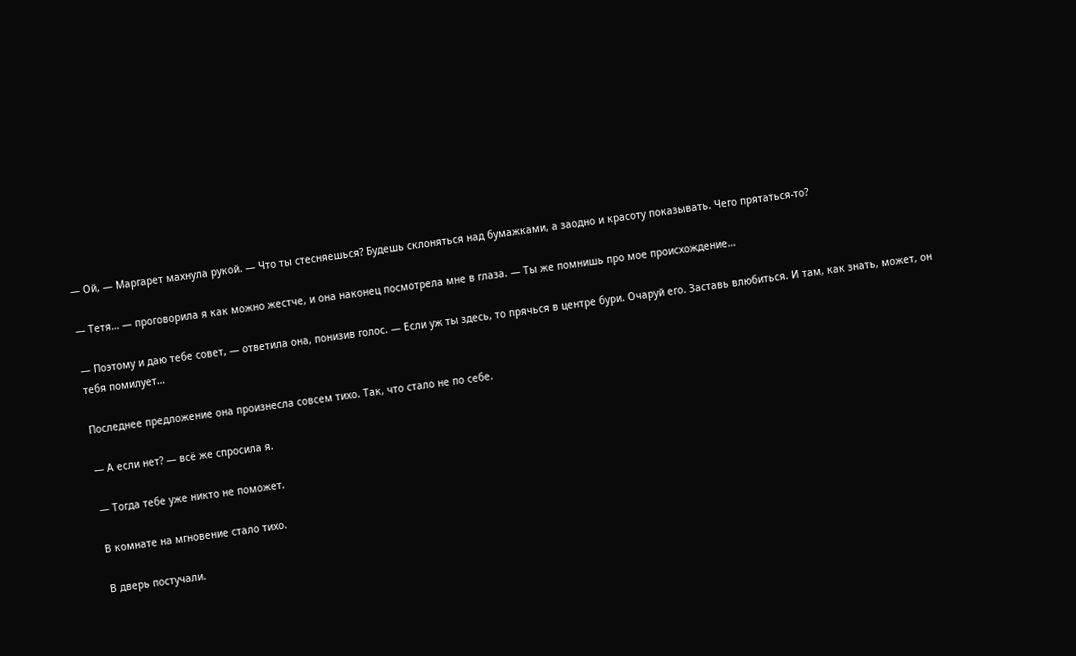— Ой, — Маргарет махнула рукой. — Что ты стесняешься? Будешь склоняться над бумажками, а заодно и красоту показывать. Чего прятаться-то?

— Тетя… — проговорила я как можно жестче, и она наконец посмотрела мне в глаза. — Ты же помнишь про мое происхождение…

— Поэтому и даю тебе совет, — ответила она, понизив голос. — Если уж ты здесь, то прячься в центре бури. Очаруй его. Заставь влюбиться. И там, как знать, может, он тебя помилует…

Последнее предложение она произнесла совсем тихо. Так, что стало не по себе.

— А если нет? — всё же спросила я.

— Тогда тебе уже никто не поможет.

В комнате на мгновение стало тихо.

В дверь постучали.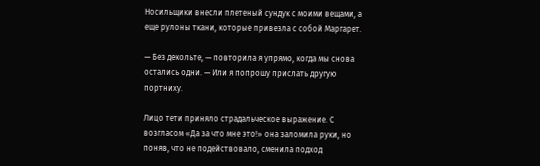Носильщики внесли плетеный сундук с моими вещами, а еще рулоны ткани, которые привезла с собой Маргарет.

— Без декольте, — повторила я упрямо, когда мы снова остались одни. — Или я попрошу прислать другую портниху.

Лицо тети приняло страдальческое выражение. С возгласом «Да за что мне это!» она заломила руки, но поняв, что не подействовало, сменила подход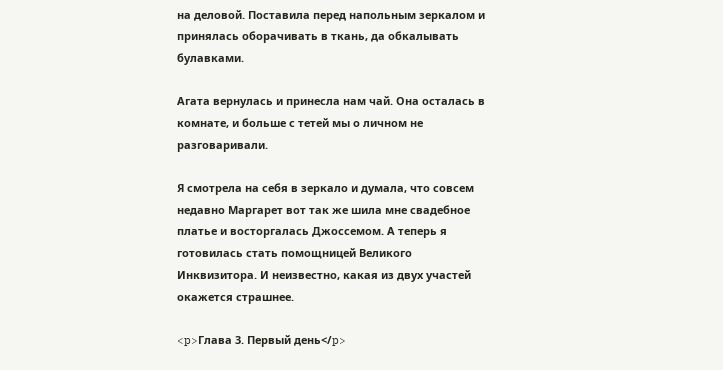на деловой. Поставила перед напольным зеркалом и принялась оборачивать в ткань, да обкалывать булавками.

Агата вернулась и принесла нам чай. Она осталась в комнате, и больше с тетей мы о личном не разговаривали.

Я смотрела на себя в зеркало и думала, что совсем недавно Маргарет вот так же шила мне свадебное платье и восторгалась Джоссемом. А теперь я готовилась стать помощницей Великого Инквизитора. И неизвестно, какая из двух участей окажется страшнее.

<p>Глава 3. Первый день</p>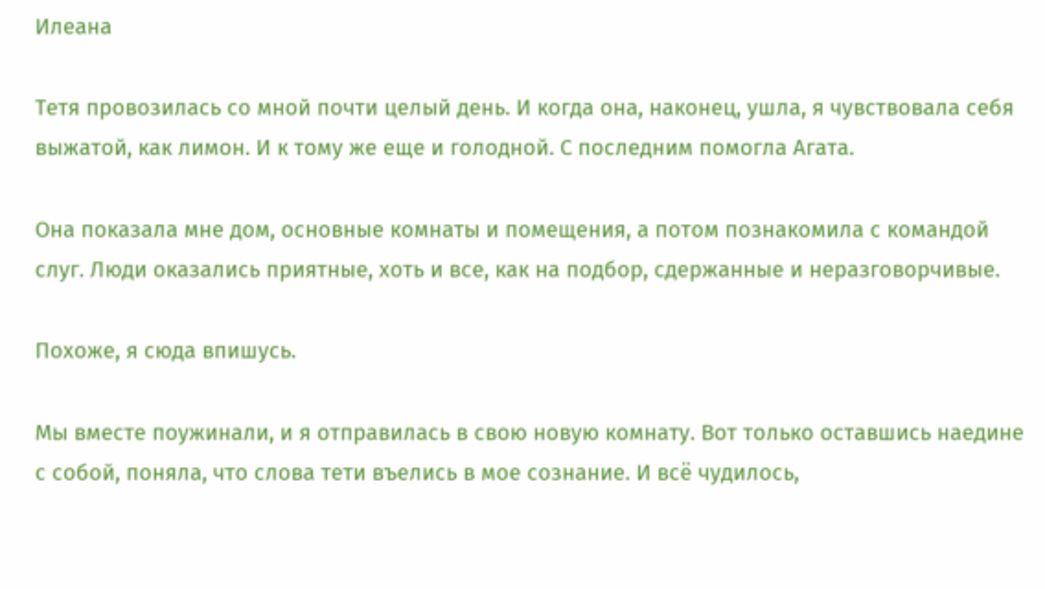Илеана

Тетя провозилась со мной почти целый день. И когда она, наконец, ушла, я чувствовала себя выжатой, как лимон. И к тому же еще и голодной. С последним помогла Агата.

Она показала мне дом, основные комнаты и помещения, а потом познакомила с командой слуг. Люди оказались приятные, хоть и все, как на подбор, сдержанные и неразговорчивые.

Похоже, я сюда впишусь.

Мы вместе поужинали, и я отправилась в свою новую комнату. Вот только оставшись наедине с собой, поняла, что слова тети въелись в мое сознание. И всё чудилось,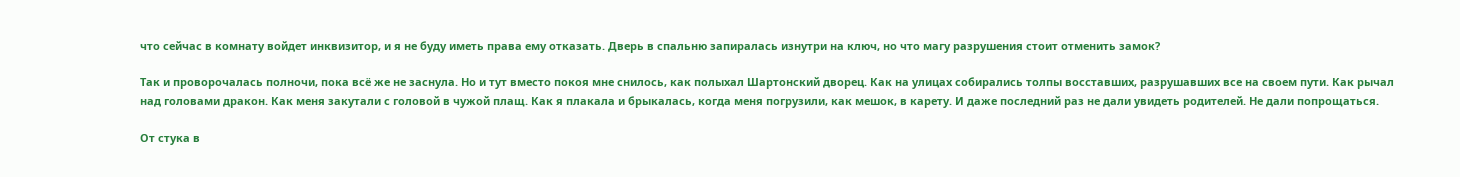что сейчас в комнату войдет инквизитор, и я не буду иметь права ему отказать. Дверь в спальню запиралась изнутри на ключ, но что магу разрушения стоит отменить замок?

Так и проворочалась полночи, пока всё же не заснула. Но и тут вместо покоя мне снилось, как полыхал Шартонский дворец. Как на улицах собирались толпы восставших, разрушавших все на своем пути. Как рычал над головами дракон. Как меня закутали с головой в чужой плащ. Как я плакала и брыкалась, когда меня погрузили, как мешок, в карету. И даже последний раз не дали увидеть родителей. Не дали попрощаться.

От стука в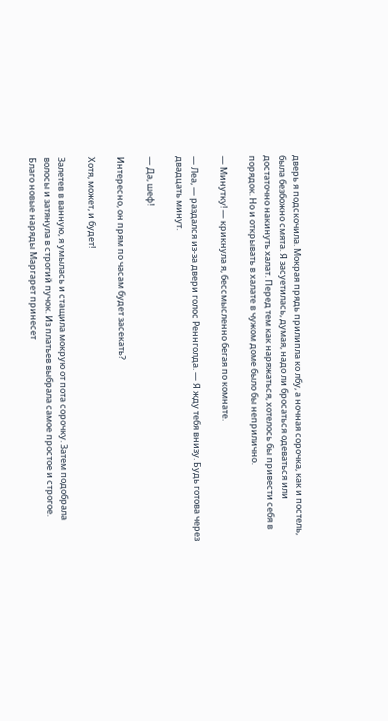дверь я подскочила. Мокрая прядь прилипла ко лбу, а ночная сорочка, как и постель, была безбожно смята. Я засуетилась, думая, надо ли бросаться одеваться или достаточно накинуть халат. Перед тем как наряжаться, хотелось бы привести себя в порядок. Но и открывать в халате в чужом доме было бы неприлично.

— Минутку! — крикнула я, бессмысленно бегая по комнате.

— Леа, — раздался из-за двери голос Реннголда. — Я жду тебя внизу. Будь готова через двадцать минут.

— Да, шеф!

Интересно, он прям по часам будет засекать?

Хотя, может, и будет!

Залетев в ванную, я умылась и стащила мокрую от пота сорочку. Затем подобрала волосы и затянула в строгий пучок. Из платьев выбрала самое простое и строгое. Благо новые наряды Маргарет принесет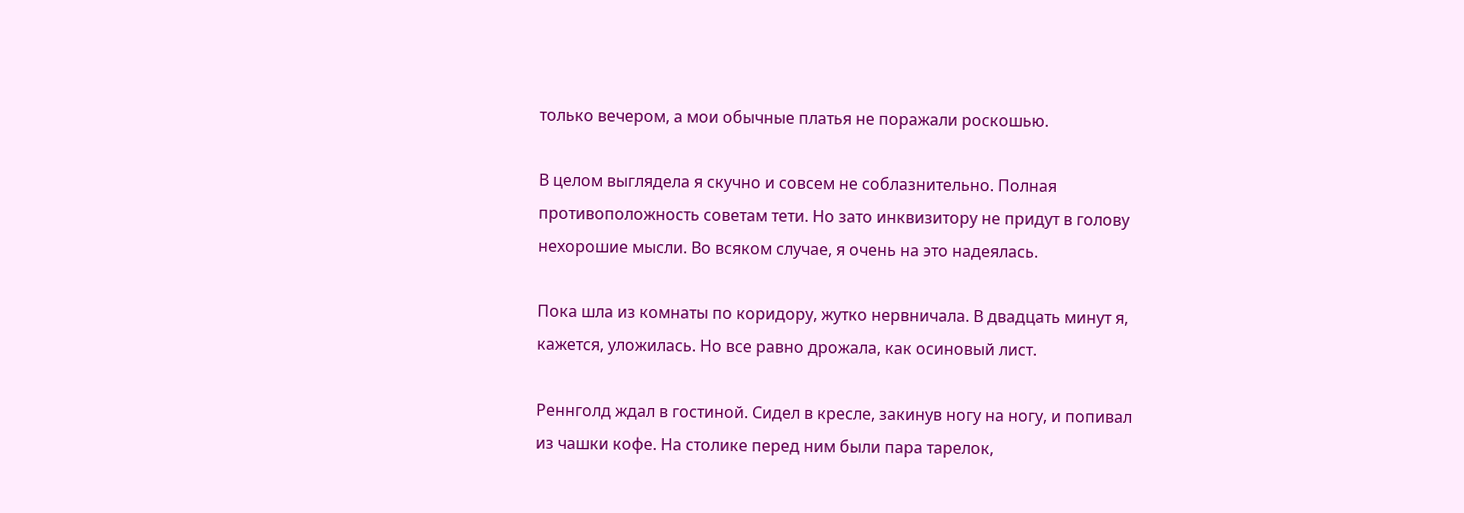только вечером, а мои обычные платья не поражали роскошью.

В целом выглядела я скучно и совсем не соблазнительно. Полная противоположность советам тети. Но зато инквизитору не придут в голову нехорошие мысли. Во всяком случае, я очень на это надеялась.

Пока шла из комнаты по коридору, жутко нервничала. В двадцать минут я, кажется, уложилась. Но все равно дрожала, как осиновый лист.

Реннголд ждал в гостиной. Сидел в кресле, закинув ногу на ногу, и попивал из чашки кофе. На столике перед ним были пара тарелок,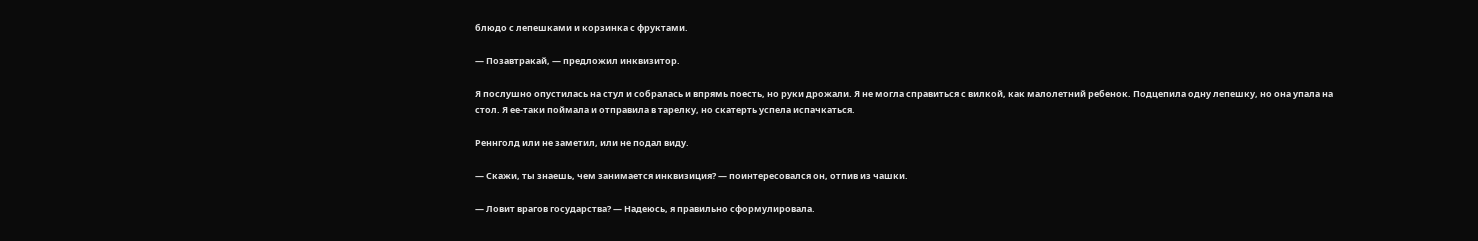блюдо с лепешками и корзинка с фруктами.

— Позавтракай, — предложил инквизитор.

Я послушно опустилась на стул и собралась и впрямь поесть, но руки дрожали. Я не могла справиться с вилкой, как малолетний ребенок. Подцепила одну лепешку, но она упала на стол. Я ее-таки поймала и отправила в тарелку, но скатерть успела испачкаться.

Реннголд или не заметил, или не подал виду.

— Скажи, ты знаешь, чем занимается инквизиция? — поинтересовался он, отпив из чашки.

— Ловит врагов государства? — Надеюсь, я правильно сформулировала.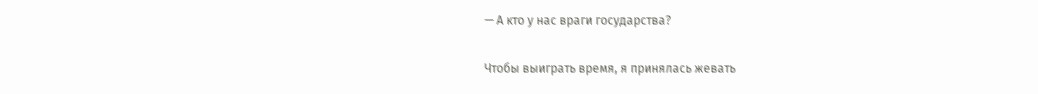— А кто у нас враги государства?

Чтобы выиграть время, я принялась жевать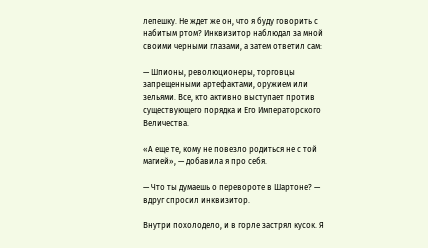лепешку. Не ждет же он, что я буду говорить с набитым ртом? Инквизитор наблюдал за мной своими черными глазами, а затем ответил сам:

— Шпионы, революционеры, торговцы запрещенными артефактами, оружием или зельями. Все, кто активно выступает против существующего порядка и Его Императорского Величества.

«А еще те, кому не повезло родиться не с той магией», — добавила я про себя.

— Что ты думаешь о перевороте в Шартоне? — вдруг спросил инквизитор.

Внутри похолодело, и в горле застрял кусок. Я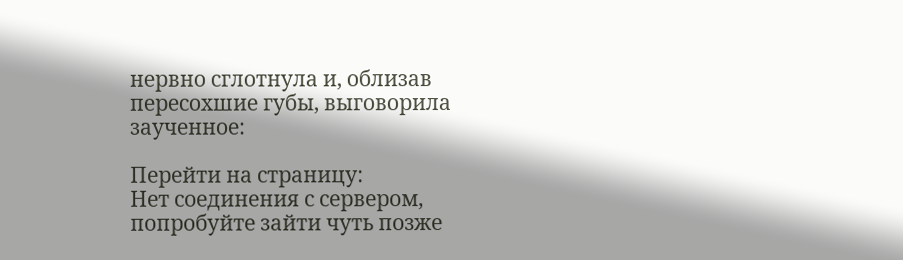нервно сглотнула и, облизав пересохшие губы, выговорила заученное:

Перейти на страницу:
Нет соединения с сервером, попробуйте зайти чуть позже